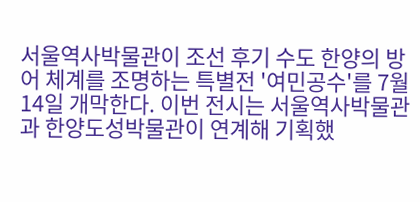서울역사박물관이 조선 후기 수도 한양의 방어 체계를 조명하는 특별전 '여민공수'를 7월 14일 개막한다. 이번 전시는 서울역사박물관과 한양도성박물관이 연계해 기획했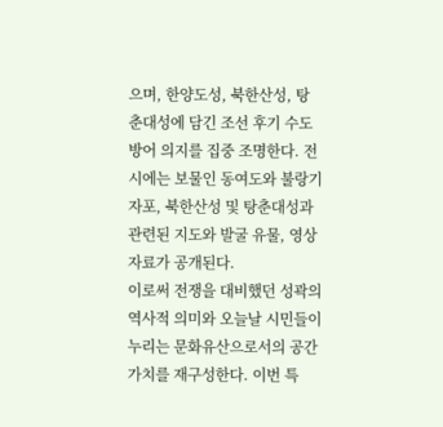으며, 한양도성, 북한산성, 탕춘대성에 담긴 조선 후기 수도 방어 의지를 집중 조명한다. 전시에는 보물인 동여도와 불랑기자포, 북한산성 및 탕춘대성과 관련된 지도와 발굴 유물, 영상 자료가 공개된다.
이로써 전쟁을 대비했던 성곽의 역사적 의미와 오늘날 시민들이 누리는 문화유산으로서의 공간 가치를 재구성한다. 이번 특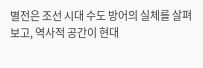별전은 조선 시대 수도 방어의 실체를 살펴보고, 역사적 공간이 현대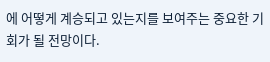에 어떻게 계승되고 있는지를 보여주는 중요한 기회가 될 전망이다.